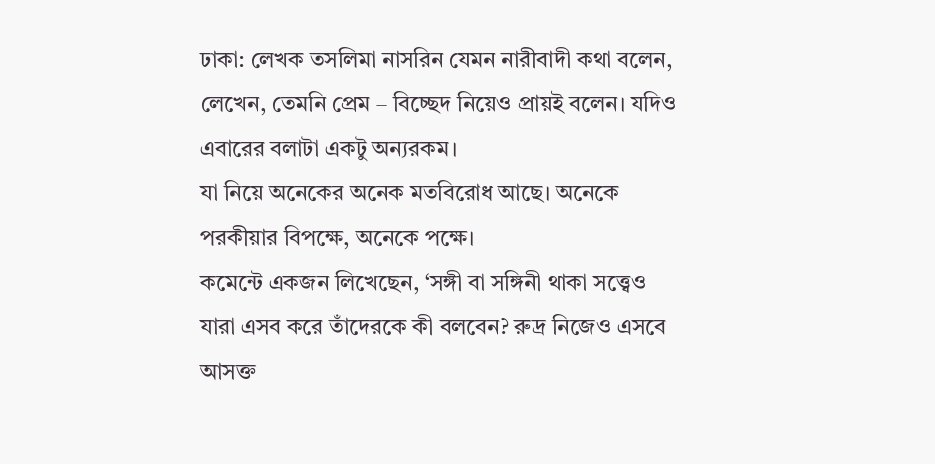ঢাকা: লেখক তসলিমা নাসরিন যেমন নারীবাদী কথা বলেন, লেখেন, তেমনি প্রেম – বিচ্ছেদ নিয়েও প্রায়ই বলেন। যদিও এবারের বলাটা একটু অন্যরকম।
যা নিয়ে অনেকের অনেক মতবিরোধ আছে। অনেকে পরকীয়ার বিপক্ষে, অনেকে পক্ষে।
কমেন্টে একজন লিখেছেন, ‘সঙ্গী বা সঙ্গিনী থাকা সত্ত্বেও যারা এসব করে তাঁদেরকে কী বলবেন? রুদ্র নিজেও এসবে আসক্ত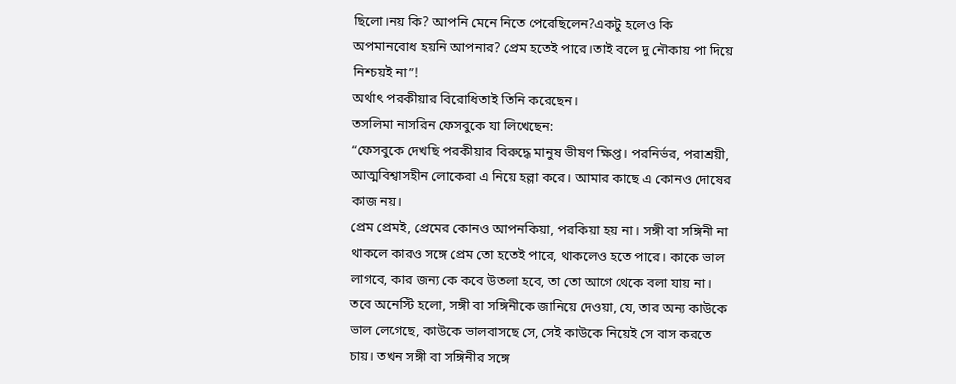ছিলো।নয় কি? আপনি মেনে নিতে পেরেছিলেন?একটু হলেও কি অপমানবোধ হয়নি আপনার? প্রেম হতেই পারে।তাই বলে দু নৌকায় পা দিয়ে নিশ্চয়ই না”!
অর্থাৎ পরকীয়ার বিরোধিতাই তিনি করেছেন।
তসলিমা নাসরিন ফেসবুকে যা লিখেছেন:
“ফেসবুকে দেখছি পরকীয়ার বিরুদ্ধে মানুষ ভীষণ ক্ষিপ্ত। পরনির্ভর, পরাশ্রয়ী, আত্মবিশ্বাসহীন লোকেরা এ নিয়ে হল্লা করে। আমার কাছে এ কোনও দোষের কাজ নয়।
প্রেম প্রেমই, প্রেমের কোনও আপনকিয়া, পরকিয়া হয় না। সঙ্গী বা সঙ্গিনী না থাকলে কারও সঙ্গে প্রেম তো হতেই পারে, থাকলেও হতে পারে। কাকে ভাল লাগবে, কার জন্য কে কবে উতলা হবে, তা তো আগে থেকে বলা যায় না।
তবে অনেস্টি হলো, সঙ্গী বা সঙ্গিনীকে জানিয়ে দেওয়া, যে, তার অন্য কাউকে ভাল লেগেছে, কাউকে ভালবাসছে সে, সেই কাউকে নিয়েই সে বাস করতে চায়। তখন সঙ্গী বা সঙ্গিনীর সঙ্গে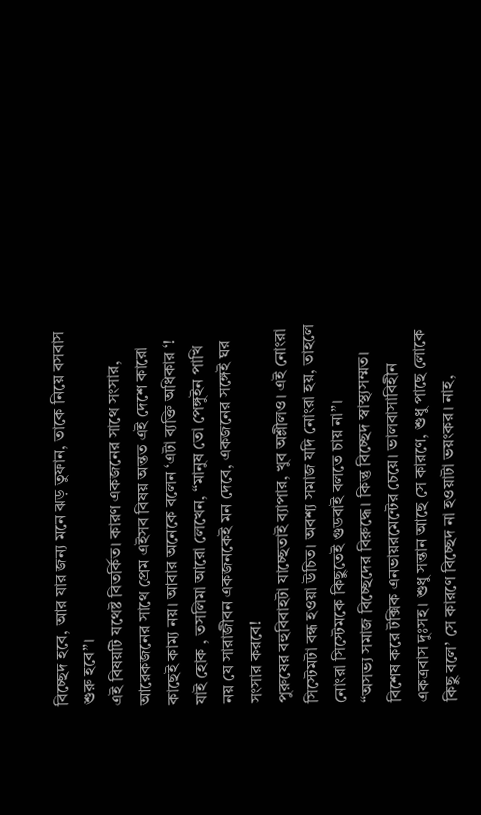বিচ্ছেদ হবে, আর যার জন্য মনে ঝড় তুফান, তাকে নিয়ে বসবাস শুরু হবে”।
এই বিষয়টি যথেষ্ট বিতর্কিত। কারণ একজনের সাথে সংসার, আরেকজনের সাথে প্রেম এইসব বিষয় অন্তত এই দেশে কারো কাছেই কাম্য নয়। আবার অনেকে বলেন ‘এটা ব্যক্তি অধিকার ‘!
যাই হোক , তসলিমা আরো লেখেন, “মানুষ তো পেঙ্গুইন পাখি নয় যে সারাজীবন একজনকেই মন দেবে, একজনের সঙ্গেই ঘর সংসার করবে!
পুরুষের বহুবিবাহটা যাচ্ছেতাই ব্যাপার, খুব অশ্লীলও। এই নোংরা সিস্টেমটা বন্ধ হওয়া উচিত। অবশ্য সমাজ যদি নোংরা হয়, তাহলে নোংরা সিস্টেমকে কিছুতেই গুডবাই বলতে চায় না”।
“অসভ্য সমাজ বিচ্ছেদের বিরুদ্ধে। কিন্তু বিচ্ছেদ স্বাস্থ্যসম্মত। বিশেষ করে টক্সিক এনভায়রমেন্টের চেয়ে। ভালবাসাবিহীন একত্রবাস দুঃসহ। শুধু সন্তান আছে সে কারণে, শুধু পাছে লোকে কিছু বলে’ সে কারণে বিচ্ছেদ না হওয়াটা ভয়ংকর। নাহ,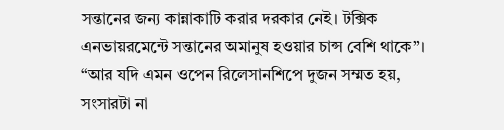সন্তানের জন্য কান্নাকাটি করার দরকার নেই। টক্সিক এনভায়রমেন্টে সন্তানের অমানুষ হওয়ার চান্স বেশি থাকে”।
“আর যদি এমন ওপেন রিলেসানশিপে দুজন সম্মত হয়, সংসারটা না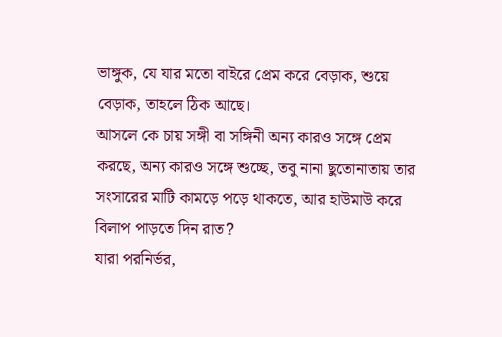ভাঙ্গুক, যে যার মতো বাইরে প্রেম করে বেড়াক, শুয়ে বেড়াক, তাহলে ঠিক আছে।
আসলে কে চায় সঙ্গী বা সঙ্গিনী অন্য কারও সঙ্গে প্রেম করছে, অন্য কারও সঙ্গে শুচ্ছে, তবু নানা ছুতোনাতায় তার সংসারের মাটি কামড়ে পড়ে থাকতে, আর হাউমাউ করে বিলাপ পাড়তে দিন রাত?
যারা পরনির্ভর,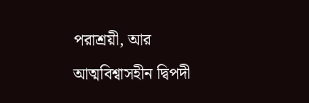পরাশ্রয়ী, আর আত্মবিশ্বাসহীন দ্বিপদী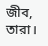জীব, তারা।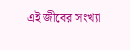এই জীবের সংখ্যা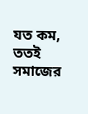যত কম, ততই সমাজের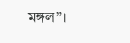মঙ্গল”।